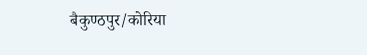बैकुण्ठपुर/कोरिया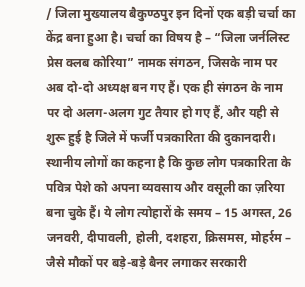/ जिला मुख्यालय बैकुण्ठपुर इन दिनों एक बड़ी चर्चा का केंद्र बना हुआ है। चर्चा का विषय है – “जिला जर्नलिस्ट प्रेस क्लब कोरिया” नामक संगठन, जिसके नाम पर अब दो-दो अध्यक्ष बन गए हैं। एक ही संगठन के नाम पर दो अलग-अलग गुट तैयार हो गए हैं, और यही से शुरू हुई है जिले में फर्जी पत्रकारिता की दुकानदारी। स्थानीय लोगों का कहना है कि कुछ लोग पत्रकारिता के पवित्र पेशे को अपना व्यवसाय और वसूली का ज़रिया बना चुके हैं। ये लोग त्योहारों के समय – 15 अगस्त, 26 जनवरी, दीपावली, होली, दशहरा, क्रिसमस, मोहर्रम – जैसे मौकों पर बड़े-बड़े बैनर लगाकर सरकारी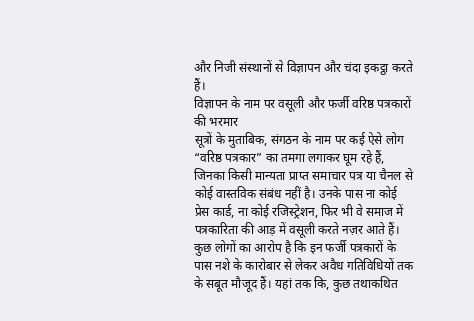और निजी संस्थानों से विज्ञापन और चंदा इकट्ठा करते हैं।
विज्ञापन के नाम पर वसूली और फर्जी वरिष्ठ पत्रकारों की भरमार
सूत्रों के मुताबिक, संगठन के नाम पर कई ऐसे लोग “वरिष्ठ पत्रकार” का तमगा लगाकर घूम रहे हैं, जिनका किसी मान्यता प्राप्त समाचार पत्र या चैनल से कोई वास्तविक संबंध नहीं है। उनके पास ना कोई प्रेस कार्ड, ना कोई रजिस्ट्रेशन, फिर भी वे समाज में पत्रकारिता की आड़ में वसूली करते नज़र आते हैं। कुछ लोगों का आरोप है कि इन फर्जी पत्रकारों के पास नशे के कारोबार से लेकर अवैध गतिविधियों तक के सबूत मौजूद हैं। यहां तक कि, कुछ तथाकथित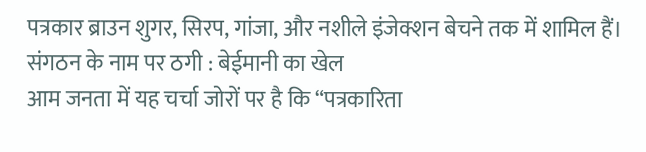पत्रकार ब्राउन शुगर, सिरप, गांजा, और नशीले इंजेक्शन बेचने तक में शामिल हैं।
संगठन के नाम पर ठगी : बेईमानी का खेल
आम जनता में यह चर्चा जोरों पर है कि “पत्रकारिता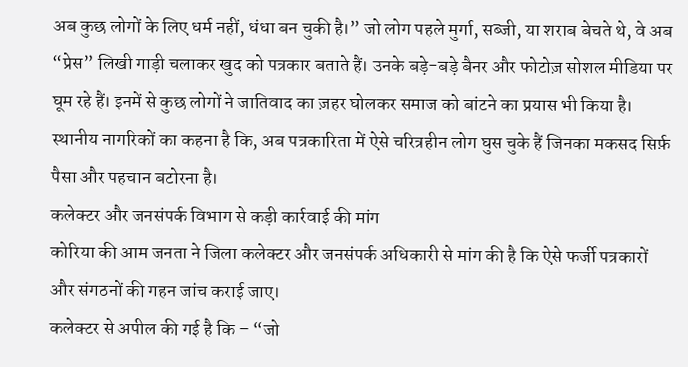अब कुछ लोगों के लिए धर्म नहीं, धंधा बन चुकी है।” जो लोग पहले मुर्गा, सब्जी, या शराब बेचते थे, वे अब “प्रेस” लिखी गाड़ी चलाकर खुद को पत्रकार बताते हैं। उनके बड़े-बड़े बैनर और फोटोज़ सोशल मीडिया पर घूम रहे हैं। इनमें से कुछ लोगों ने जातिवाद का ज़हर घोलकर समाज को बांटने का प्रयास भी किया है। स्थानीय नागरिकों का कहना है कि, अब पत्रकारिता में ऐसे चरित्रहीन लोग घुस चुके हैं जिनका मकसद सिर्फ़ पैसा और पहचान बटोरना है।
कलेक्टर और जनसंपर्क विभाग से कड़ी कार्रवाई की मांग
कोरिया की आम जनता ने जिला कलेक्टर और जनसंपर्क अधिकारी से मांग की है कि ऐसे फर्जी पत्रकारों और संगठनों की गहन जांच कराई जाए।
कलेक्टर से अपील की गई है कि – “जो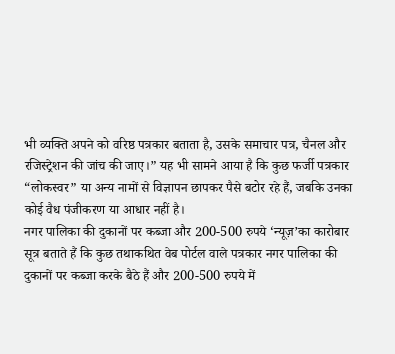भी व्यक्ति अपने को वरिष्ठ पत्रकार बताता है, उसके समाचार पत्र, चैनल और रजिस्ट्रेशन की जांच की जाए।” यह भी सामने आया है कि कुछ फर्जी पत्रकार “लोकस्वर” या अन्य नामों से विज्ञापन छापकर पैसे बटोर रहे हैं, जबकि उनका कोई वैध पंजीकरण या आधार नहीं है।
नगर पालिका की दुकानों पर कब्जा और 200-500 रुपये ‘न्यूज़’का कारोबार
सूत्र बताते हैं कि कुछ तथाकथित वेब पोर्टल वाले पत्रकार नगर पालिका की दुकानों पर कब्जा करके बैठे हैं और 200-500 रुपये में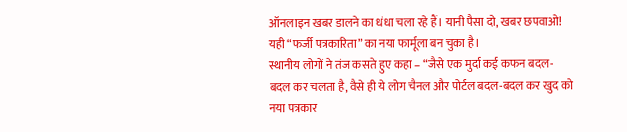ऑनलाइन खबर डालने का धंधा चला रहे हैं। यानी पैसा दो, खबर छपवाओ! यही “फर्जी पत्रकारिता” का नया फार्मूला बन चुका है।
स्थानीय लोगों ने तंज कसते हुए कहा – “जैसे एक मुर्दा कई कफन बदल-बदल कर चलता है, वैसे ही ये लोग चैनल और पोर्टल बदल-बदल कर खुद को नया पत्रकार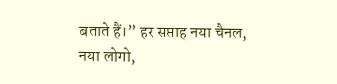बताते हैं।” हर सप्ताह नया चैनल, नया लोगो,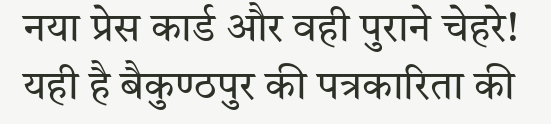नया प्रेस कार्ड और वही पुराने चेहरे! यही है बैकुण्ठपुर की पत्रकारिता की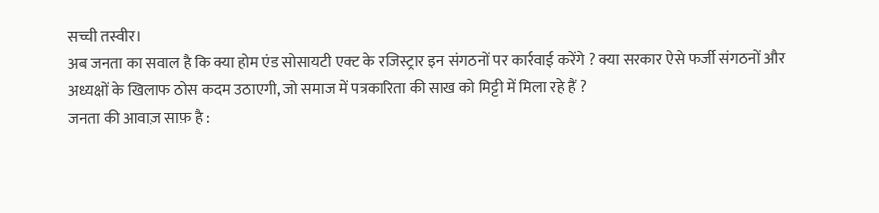सच्ची तस्वीर।
अब जनता का सवाल है कि क्या होम एंड सोसायटी एक्ट के रजिस्ट्रार इन संगठनों पर कार्रवाई करेंगे ? क्या सरकार ऐसे फर्जी संगठनों और अध्यक्षों के खिलाफ ठोस कदम उठाएगी, जो समाज में पत्रकारिता की साख को मिट्टी में मिला रहे हैं ?
जनता की आवाज़ साफ़ है :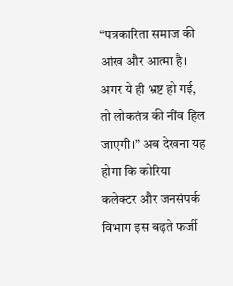“पत्रकारिता समाज की आंख और आत्मा है। अगर ये ही भ्रष्ट हो गई, तो लोकतंत्र की नींव हिल जाएगी।” अब देखना यह होगा कि कोरिया कलेक्टर और जनसंपर्क विभाग इस बढ़ते फर्जी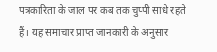पत्रकारिता के जाल पर कब तक चुप्पी साधे रहते हैं। यह समाचार प्राप्त जानकारी के अनुसार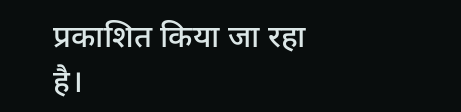प्रकाशित किया जा रहा है।